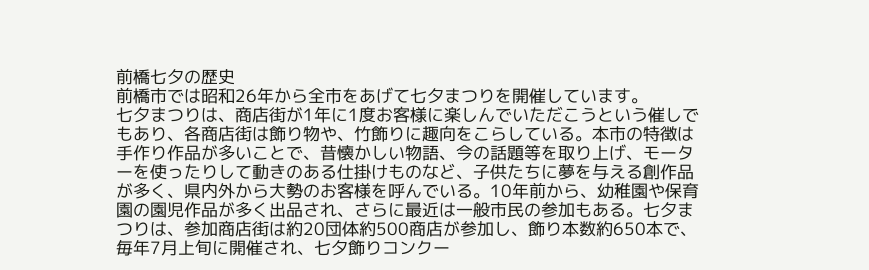前橋七夕の歴史
前橋市では昭和26年から全市をあげて七夕まつりを開催しています。
七夕まつりは、商店街が1年に1度お客様に楽しんでいただこうという催しでもあり、各商店街は飾り物や、竹飾りに趣向をこらしている。本市の特徴は手作り作品が多いことで、昔懐かしい物語、今の話題等を取り上げ、モーターを使ったりして動きのある仕掛けものなど、子供たちに夢を与える創作品が多く、県内外から大勢のお客様を呼んでいる。10年前から、幼稚園や保育園の園児作品が多く出品され、さらに最近は一般市民の参加もある。七夕まつりは、参加商店街は約20団体約500商店が参加し、飾り本数約650本で、毎年7月上旬に開催され、七夕飾りコンクー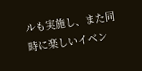ルも実施し、また同時に楽しいイベン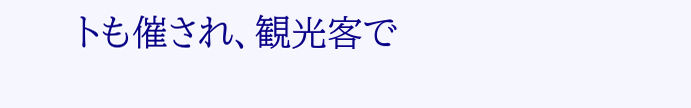トも催され、観光客で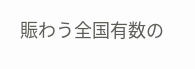賑わう全国有数の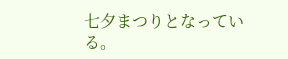七夕まつりとなっている。